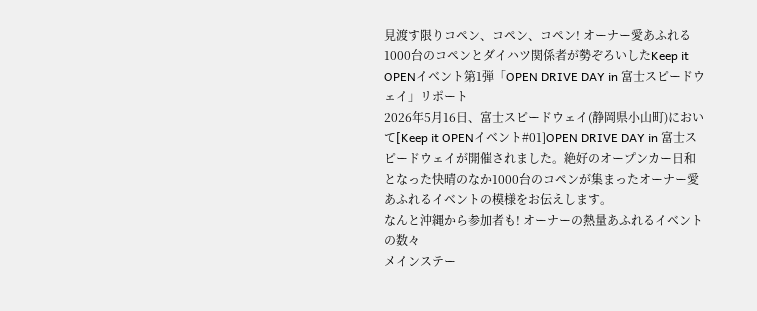見渡す限りコペン、コペン、コペン! オーナー愛あふれる1000台のコペンとダイハツ関係者が勢ぞろいしたKeep it OPENイベント第1弾「OPEN DRIVE DAY in 富士スピードウェイ」リポート
2026年5月16日、富士スピードウェイ(静岡県小山町)において[Keep it OPENイベント#01]OPEN DRIVE DAY in 富士スピードウェイが開催されました。絶好のオープンカー日和となった快晴のなか1000台のコペンが集まったオーナー愛あふれるイベントの模様をお伝えします。
なんと沖縄から参加者も! オーナーの熱量あふれるイベントの数々
メインステー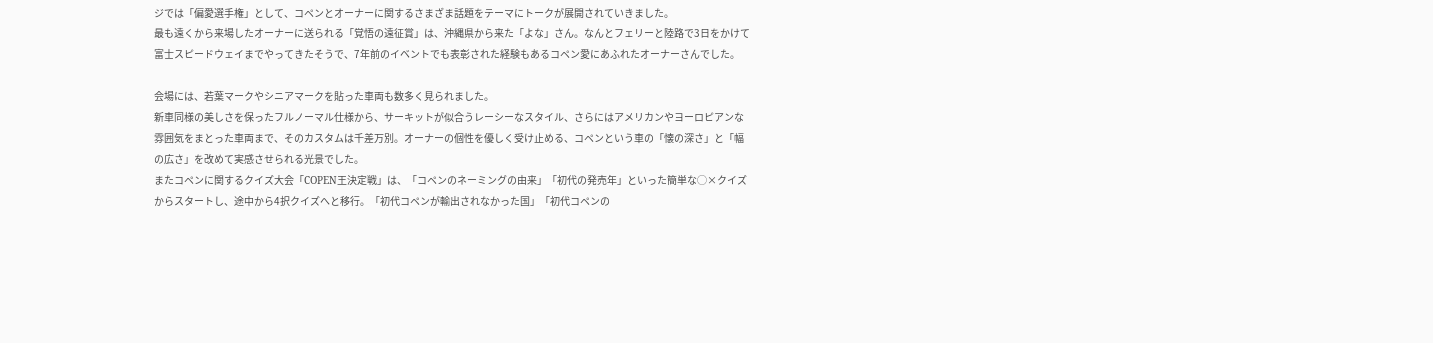ジでは「偏愛選手権」として、コペンとオーナーに関するさまざま話題をテーマにトークが展開されていきました。
最も遠くから来場したオーナーに送られる「覚悟の遠征賞」は、沖縄県から来た「よな」さん。なんとフェリーと陸路で3日をかけて富士スピードウェイまでやってきたそうで、7年前のイベントでも表彰された経験もあるコペン愛にあふれたオーナーさんでした。

会場には、若葉マークやシニアマークを貼った車両も数多く見られました。
新車同様の美しさを保ったフルノーマル仕様から、サーキットが似合うレーシーなスタイル、さらにはアメリカンやヨーロピアンな雰囲気をまとった車両まで、そのカスタムは千差万別。オーナーの個性を優しく受け止める、コペンという車の「懐の深さ」と「幅の広さ」を改めて実感させられる光景でした。
またコペンに関するクイズ大会「COPEN王決定戦」は、「コペンのネーミングの由来」「初代の発売年」といった簡単な◯×クイズからスタートし、途中から4択クイズへと移行。「初代コペンが輸出されなかった国」「初代コペンの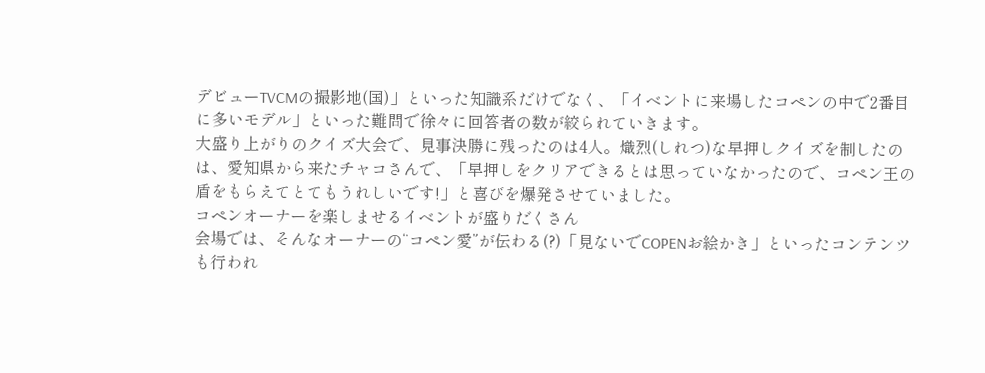デビューTVCMの撮影地(国)」といった知識系だけでなく、「イベントに来場したコペンの中で2番目に多いモデル」といった難問で徐々に回答者の数が絞られていきます。
大盛り上がりのクイズ大会で、見事決勝に残ったのは4人。熾烈(しれつ)な早押しクイズを制したのは、愛知県から来たチャコさんで、「早押しをクリアできるとは思っていなかったので、コペン王の盾をもらえてとてもうれしいです!」と喜びを爆発させていました。
コペンオーナーを楽しませるイベントが盛りだくさん
会場では、そんなオーナーの“コペン愛”が伝わる(?)「見ないでCOPENお絵かき」といったコンテンツも行われ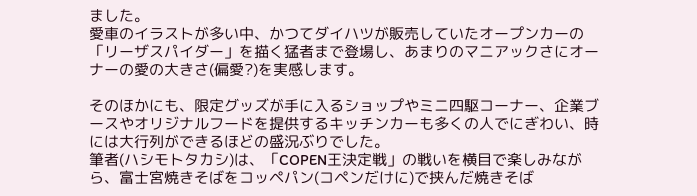ました。
愛車のイラストが多い中、かつてダイハツが販売していたオープンカーの「リーザスパイダー」を描く猛者まで登場し、あまりのマニアックさにオーナーの愛の大きさ(偏愛?)を実感します。

そのほかにも、限定グッズが手に入るショップやミニ四駆コーナー、企業ブースやオリジナルフードを提供するキッチンカーも多くの人でにぎわい、時には大行列ができるほどの盛況ぶりでした。
筆者(ハシモトタカシ)は、「COPEN王決定戦」の戦いを横目で楽しみながら、富士宮焼きそばをコッペパン(コペンだけに)で挟んだ焼きそば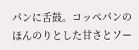パンに舌鼓。コッペパンのほんのりとした甘さとソー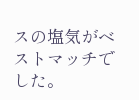スの塩気がベストマッチでした。